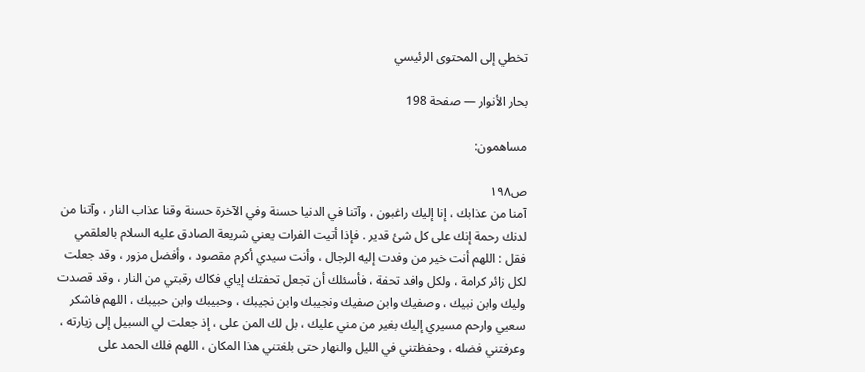تخطي إلى المحتوى الرئيسي

بحار الأنوار — صفحة 198

مساهمون:

ص١٩٨
آمنا من عذابك ، إنا إليك راغبون ، وآتنا في الدنيا حسنة وفي الآخرة حسنة وقنا عذاب النار ، وآتنا من لدنك رحمة إنك على كل شئ قدير . فإذا أتيت الفرات يعني شريعة الصادق عليه السلام بالعلقمي فقل : اللهم أنت خير من وفدت إليه الرجال ، وأنت سيدي أكرم مقصود ، وأفضل مزور ، وقد جعلت لكل زائر كرامة ، ولكل وافد تحفة ، فأسئلك أن تجعل تحفتك إياي فكاك رقبتي من النار ، وقد قصدت وليك وابن نبيك ، وصفيك وابن صفيك ونجيبك وابن نجيبك ، وحبيبك وابن حبيبك ، اللهم فاشكر سعيي وارحم مسيري إليك بغير من مني عليك ، بل لك المن على ، إذ جعلت لي السبيل إلى زيارته ، وعرفتني فضله ، وحفظتني في الليل والنهار حتى بلغتني هذا المكان ، اللهم فلك الحمد على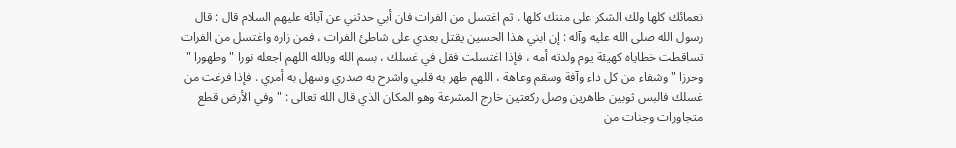نعمائك كلها ولك الشكر على مننك كلها . ثم اغتسل من الفرات فان أبي حدثني عن آبائه عليهم السلام قال : قال رسول الله صلى الله عليه وآله : إن ابني هذا الحسين يقتل بعدي على شاطئ الفرات ، فمن زاره واغتسل من الفرات تساقطت خطاياه كهيئة يوم ولدته أمه ، فإذا اغتسلت فقل في غسلك ، بسم الله وبالله اللهم اجعله نورا " وطهورا " وحرزا " وشفاء من كل داء وآفة وسقم وعاهة ، اللهم طهر به قلبي واشرح به صدري وسهل به أمري . فإذا فرغت من غسلك فالبس ثوبين طاهرين وصل ركعتين خارج المشرعة وهو المكان الذي قال الله تعالى : " وفي الأرض قطع متجاورات وجنات من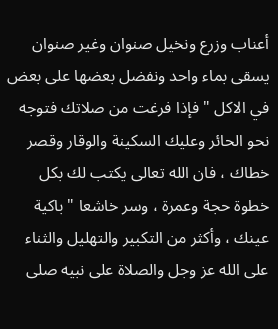أعناب وزرع ونخيل صنوان وغير صنوان يسقى بماء واحد ونفضل بعضها على بعض في الاكل " فإذا فرغت من صلاتك فتوجه نحو الحائر وعليك السكينة والوقار وقصر خطاك ، فان الله تعالى يكتب لك بكل خطوة حجة وعمرة ، وسر خاشعا " باكية عينك ، وأكثر من التكبير والتهليل والثناء على الله عز وجل والصلاة على نبيه صلى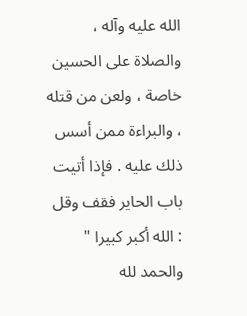الله عليه وآله ، والصلاة على الحسين خاصة ، ولعن من قتله ، والبراءة ممن أسس ذلك عليه . فإذا أتيت باب الحاير فقف وقل : الله أكبر كبيرا " والحمد لله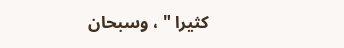كثيرا " ، وسبحان